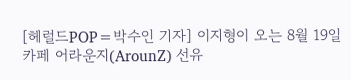[헤럴드POP=박수인 기자] 이지형이 오는 8월 19일 카페 어라운지(ArounZ) 선유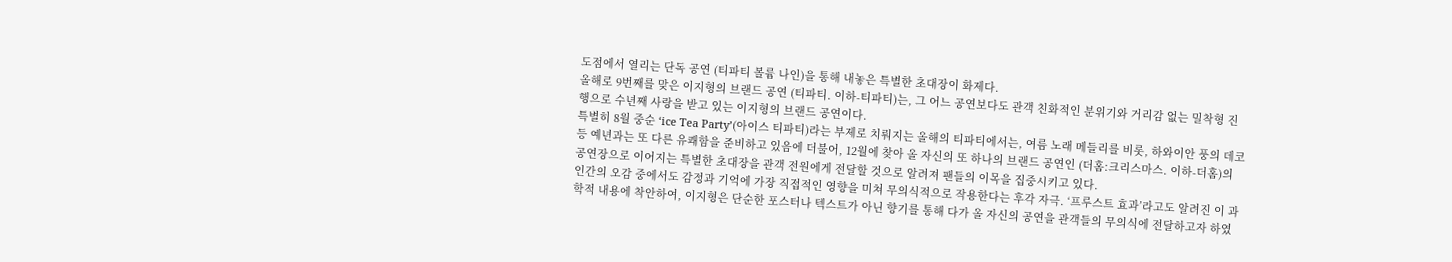도점에서 열리는 단독 공연 (티파티 볼륨 나인)을 통해 내놓은 특별한 초대장이 화제다.
올해로 9번째를 맞은 이지형의 브랜드 공연 (티파티. 이하-티파티)는, 그 어느 공연보다도 관객 친화적인 분위기와 거리감 없는 밀착형 진행으로 수년째 사랑을 받고 있는 이지형의 브랜드 공연이다.
특별히 8월 중순 ‘ice Tea Party’(아이스 티파티)라는 부제로 치뤄지는 올해의 티파티에서는, 여름 노래 메들리를 비롯, 하와이안 풍의 데코 등 예년과는 또 다른 유쾌함을 준비하고 있음에 더불어, 12월에 찾아 올 자신의 또 하나의 브랜드 공연인 (더홈:크리스마스. 이하-더홈)의 공연장으로 이어지는 특별한 초대장을 관객 전원에게 전달할 것으로 알려져 팬들의 이목을 집중시키고 있다.
인간의 오감 중에서도 감정과 기억에 가장 직접적인 영향을 미쳐 무의식적으로 작용한다는 후각 자극. ‘프루스트 효과’라고도 알려진 이 과학적 내용에 착안하여, 이지형은 단순한 포스터나 텍스트가 아닌 향기를 통해 다가 올 자신의 공연을 관객들의 무의식에 전달하고자 하였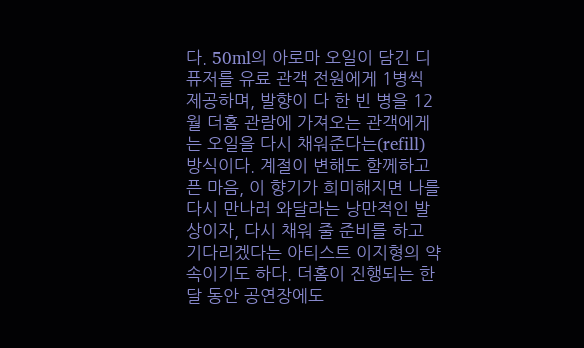다. 50ml의 아로마 오일이 담긴 디퓨저를 유료 관객 전원에게 1병씩 제공하며, 발향이 다 한 빈 병을 12월 더홈 관람에 가져오는 관객에게는 오일을 다시 채워준다는(refill) 방식이다. 계절이 변해도 함께하고픈 마음, 이 향기가 희미해지면 나를 다시 만나러 와달라는 낭만적인 발상이자, 다시 채워 줄 준비를 하고 기다리겠다는 아티스트 이지형의 약속이기도 하다. 더홈이 진행되는 한달 동안 공연장에도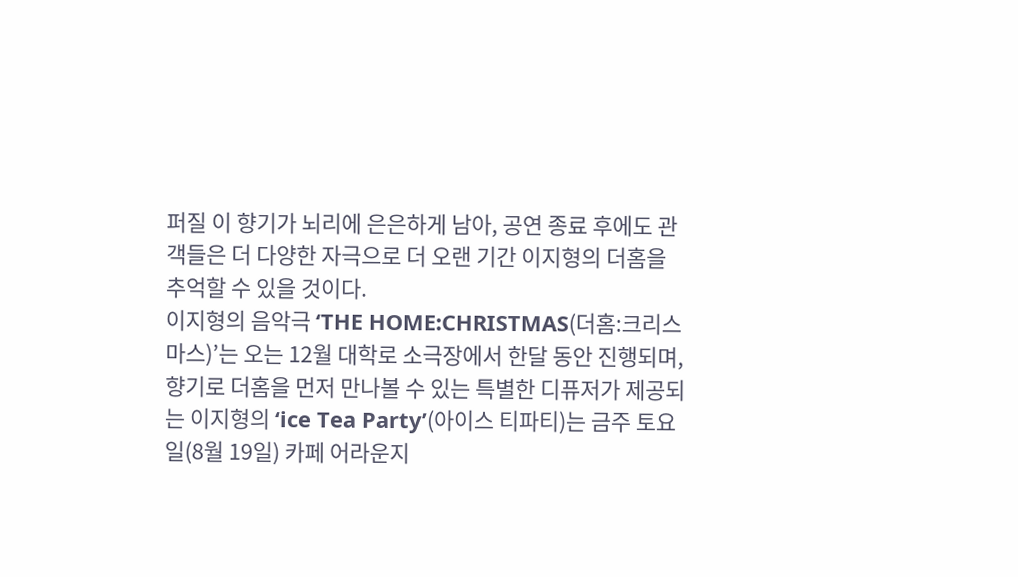퍼질 이 향기가 뇌리에 은은하게 남아, 공연 종료 후에도 관객들은 더 다양한 자극으로 더 오랜 기간 이지형의 더홈을 추억할 수 있을 것이다.
이지형의 음악극 ‘THE HOME:CHRISTMAS(더홈:크리스마스)’는 오는 12월 대학로 소극장에서 한달 동안 진행되며, 향기로 더홈을 먼저 만나볼 수 있는 특별한 디퓨저가 제공되는 이지형의 ‘ice Tea Party’(아이스 티파티)는 금주 토요일(8월 19일) 카페 어라운지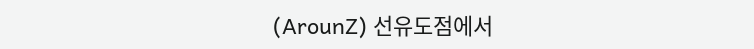(ArounZ) 선유도점에서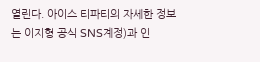열린다. 아이스 티파티의 자세한 정보는 이지형 공식 SNS계정)과 인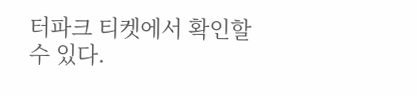터파크 티켓에서 확인할 수 있다.